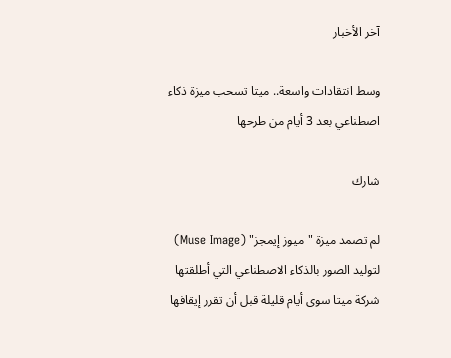آخر الأخبار

وسط انتقادات واسعة.. ميتا تسحب ميزة ذكاء اصطناعي بعد 3 أيام من طرحها

شارك

لم تصمد ميزة "ميوز إيمجز" (Muse Image) لتوليد الصور بالذكاء الاصطناعي التي أطلقتها شركة ميتا سوى أيام قليلة قبل أن تقرر إيقافها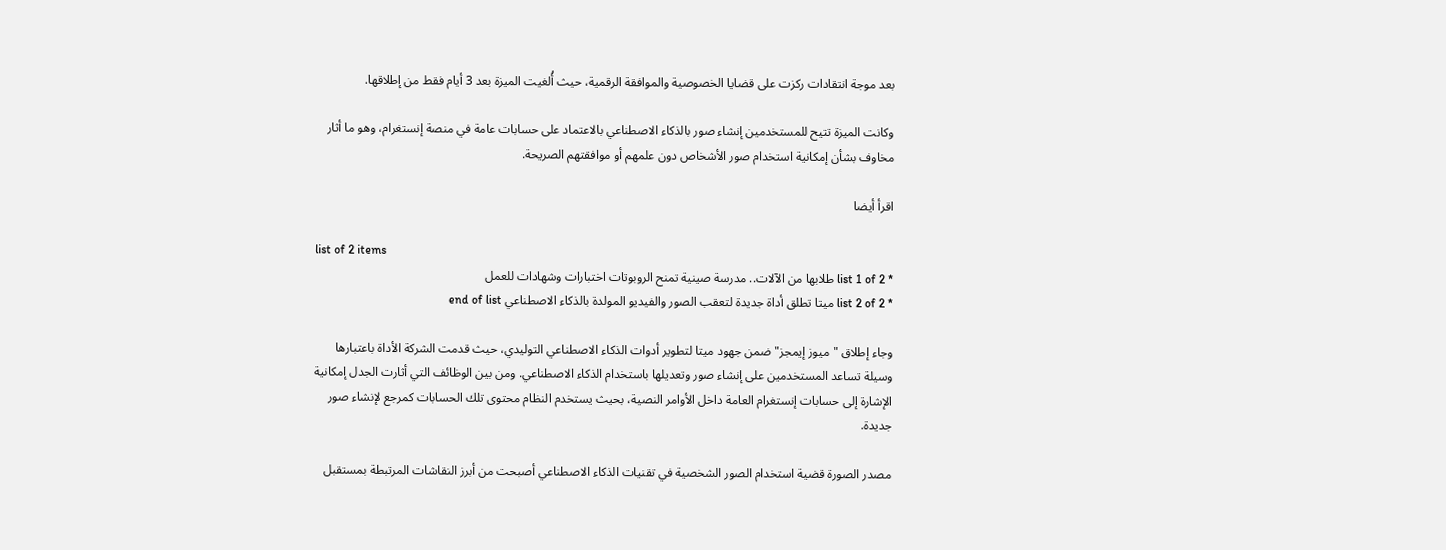بعد موجة انتقادات ركزت على قضايا الخصوصية والموافقة الرقمية، حيث أُلغيت الميزة بعد 3 أيام فقط من إطلاقها.

وكانت الميزة تتيح للمستخدمين إنشاء صور بالذكاء الاصطناعي بالاعتماد على حسابات عامة في منصة إنستغرام، وهو ما أثار مخاوف بشأن إمكانية استخدام صور الأشخاص دون علمهم أو موافقتهم الصريحة.

اقرأ أيضا

list of 2 items
* list 1 of 2 طلابها من الآلات.. مدرسة صينية تمنح الروبوتات اختبارات وشهادات للعمل
* list 2 of 2 ميتا تطلق أداة جديدة لتعقب الصور والفيديو المولدة بالذكاء الاصطناعي end of list

وجاء إطلاق "ميوز إيمجز" ضمن جهود ميتا لتطوير أدوات الذكاء الاصطناعي التوليدي، حيث قدمت الشركة الأداة باعتبارها وسيلة تساعد المستخدمين على إنشاء صور وتعديلها باستخدام الذكاء الاصطناعي. ومن بين الوظائف التي أثارت الجدل إمكانية الإشارة إلى حسابات إنستغرام العامة داخل الأوامر النصية، بحيث يستخدم النظام محتوى تلك الحسابات كمرجع لإنشاء صور جديدة.

مصدر الصورة قضية استخدام الصور الشخصية في تقنيات الذكاء الاصطناعي أصبحت من أبرز النقاشات المرتبطة بمستقبل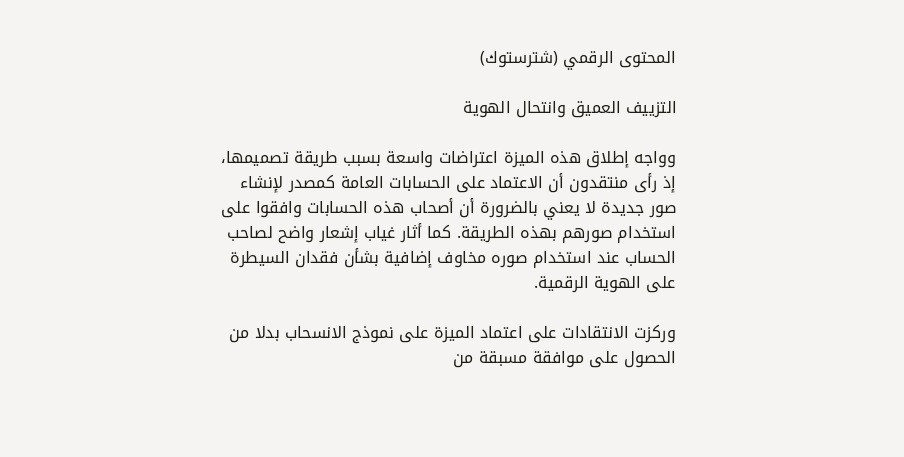المحتوى الرقمي (شترستوك)

التزييف العميق وانتحال الهوية

وواجه إطلاق هذه الميزة اعتراضات واسعة بسبب طريقة تصميمها، إذ رأى منتقدون أن الاعتماد على الحسابات العامة كمصدر لإنشاء صور جديدة لا يعني بالضرورة أن أصحاب هذه الحسابات وافقوا على استخدام صورهم بهذه الطريقة. كما أثار غياب إشعار واضح لصاحب الحساب عند استخدام صوره مخاوف إضافية بشأن فقدان السيطرة على الهوية الرقمية.

وركزت الانتقادات على اعتماد الميزة على نموذج الانسحاب بدلا من الحصول على موافقة مسبقة من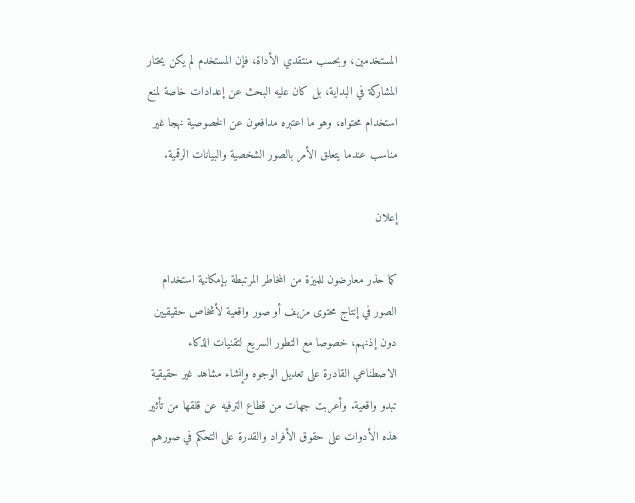المستخدمين، وبحسب منتقدي الأداة، فإن المستخدم لم يكن يختار المشاركة في البداية، بل كان عليه البحث عن إعدادات خاصة لمنع استخدام محتواه، وهو ما اعتبره مدافعون عن الخصوصية نهجا غير مناسب عندما يتعلق الأمر بالصور الشخصية والبيانات الرقمية.

إعلان

كما حذر معارضون للميزة من المخاطر المرتبطة بإمكانية استخدام الصور في إنتاج محتوى مزيف أو صور واقعية لأشخاص حقيقيين دون إذنهم، خصوصا مع التطور السريع لتقنيات الذكاء الاصطناعي القادرة على تعديل الوجوه وإنشاء مشاهد غير حقيقية تبدو واقعية. وأعربت جهات من قطاع الترفيه عن قلقها من تأثير هذه الأدوات على حقوق الأفراد والقدرة على التحكم في صورهم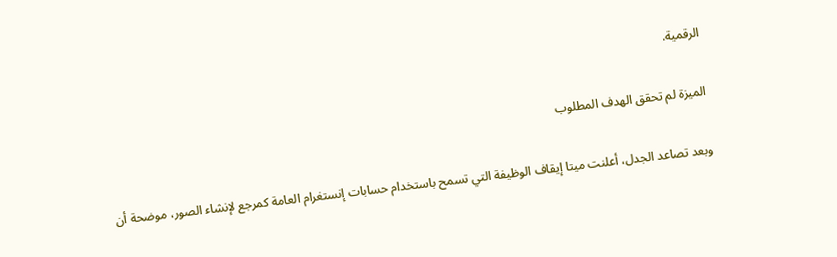الرقمية.

الميزة لم تحقق الهدف المطلوب

وبعد تصاعد الجدل، أعلنت ميتا إيقاف الوظيفة التي تسمح باستخدام حسابات إنستغرام العامة كمرجع لإنشاء الصور، موضحة أن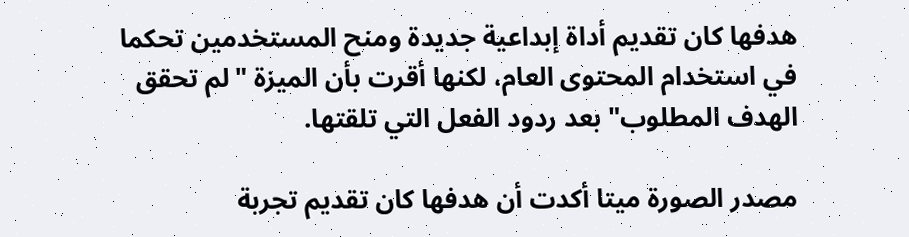هدفها كان تقديم أداة إبداعية جديدة ومنح المستخدمين تحكما في استخدام المحتوى العام، لكنها أقرت بأن الميزة "لم تحقق الهدف المطلوب" بعد ردود الفعل التي تلقتها.

مصدر الصورة ميتا أكدت أن هدفها كان تقديم تجربة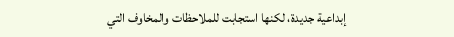إبداعية جديدة، لكنها استجابت للملاحظات والمخاوف التي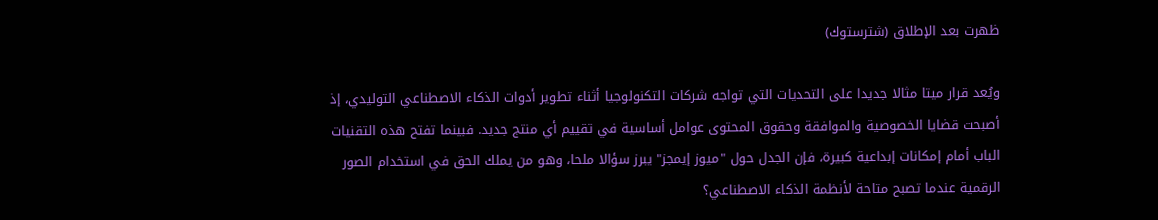ظهرت بعد الإطلاق (شترستوك)

ويُعد قرار ميتا مثالا جديدا على التحديات التي تواجه شركات التكنولوجيا أثناء تطوير أدوات الذكاء الاصطناعي التوليدي، إذ أصبحت قضايا الخصوصية والموافقة وحقوق المحتوى عوامل أساسية في تقييم أي منتج جديد. فبينما تفتح هذه التقنيات الباب أمام إمكانات إبداعية كبيرة، فإن الجدل حول "ميوز إيمجز" يبرز سؤالا ملحا، وهو من يملك الحق في استخدام الصور الرقمية عندما تصبح متاحة لأنظمة الذكاء الاصطناعي؟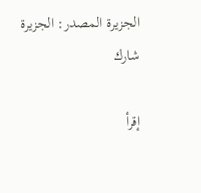الجزيرة المصدر: الجزيرة
شارك

إقرأ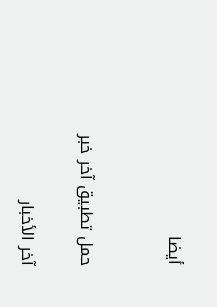أيضا


حمل تطبيق آخر خبر

آخر الأخبار